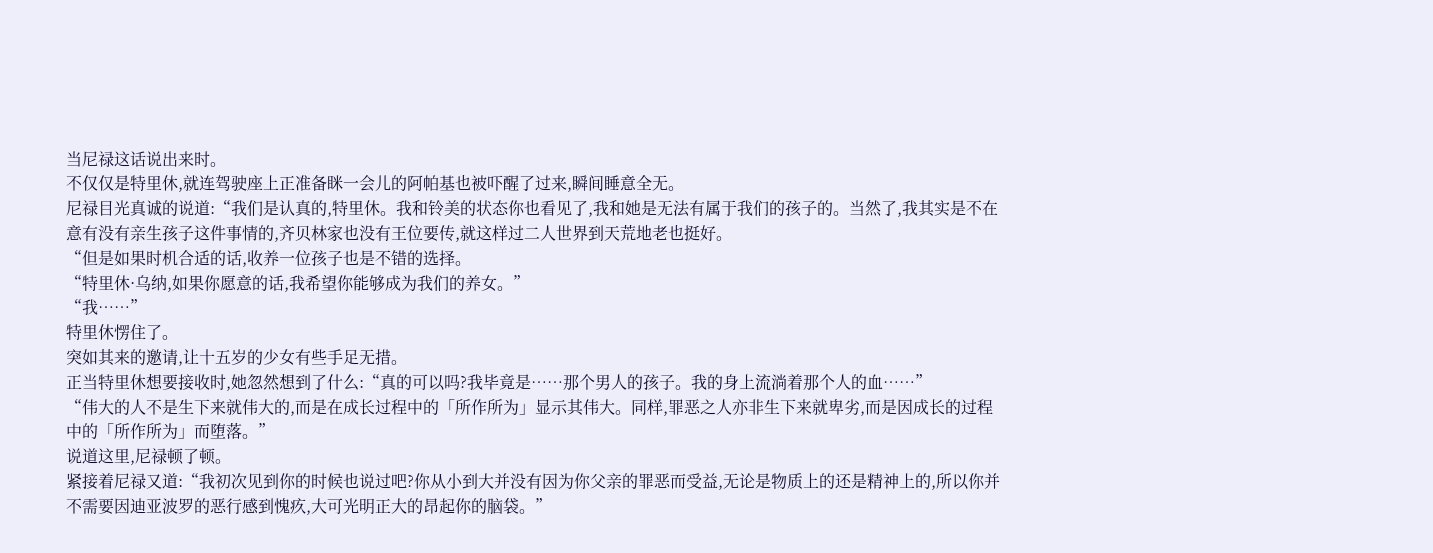当尼禄这话说出来时。
不仅仅是特里休,就连驾驶座上正准备眯一会儿的阿帕基也被吓醒了过来,瞬间睡意全无。
尼禄目光真诚的说道:“我们是认真的,特里休。我和铃美的状态你也看见了,我和她是无法有属于我们的孩子的。当然了,我其实是不在意有没有亲生孩子这件事情的,齐贝林家也没有王位要传,就这样过二人世界到天荒地老也挺好。
“但是如果时机合适的话,收养一位孩子也是不错的选择。
“特里休·乌纳,如果你愿意的话,我希望你能够成为我们的养女。”
“我……”
特里休愣住了。
突如其来的邀请,让十五岁的少女有些手足无措。
正当特里休想要接收时,她忽然想到了什么:“真的可以吗?我毕竟是……那个男人的孩子。我的身上流淌着那个人的血……”
“伟大的人不是生下来就伟大的,而是在成长过程中的「所作所为」显示其伟大。同样,罪恶之人亦非生下来就卑劣,而是因成长的过程中的「所作所为」而堕落。”
说道这里,尼禄顿了顿。
紧接着尼禄又道:“我初次见到你的时候也说过吧?你从小到大并没有因为你父亲的罪恶而受益,无论是物质上的还是精神上的,所以你并不需要因迪亚波罗的恶行感到愧疚,大可光明正大的昂起你的脑袋。”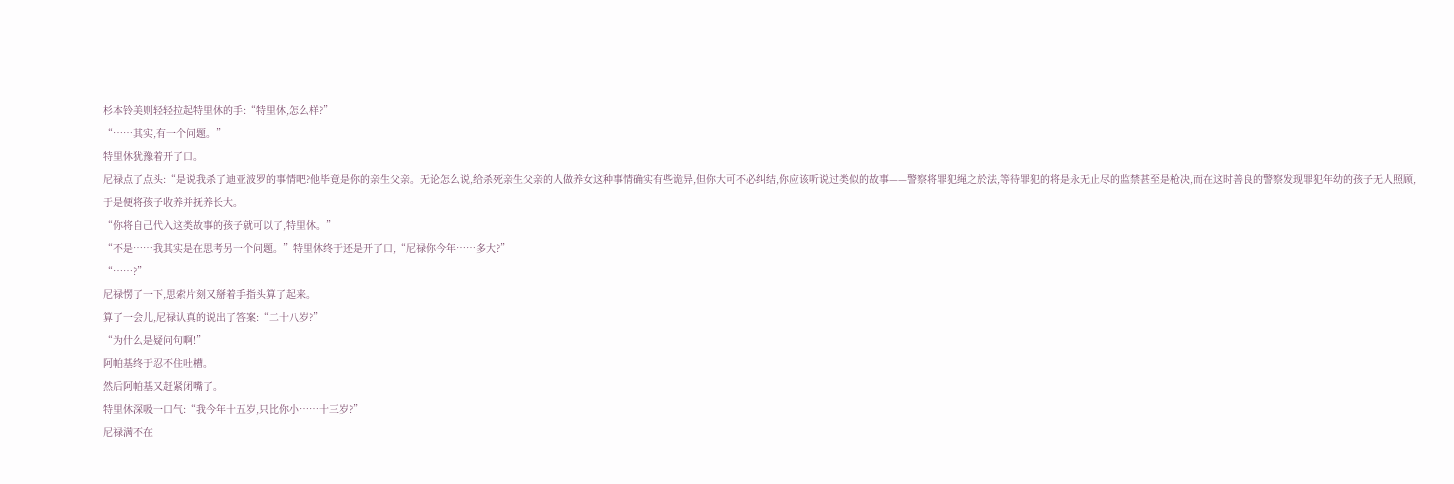杉本铃美则轻轻拉起特里休的手:“特里休,怎么样?”
“……其实,有一个问题。”
特里休犹豫着开了口。
尼禄点了点头:“是说我杀了迪亚波罗的事情吧?他毕竟是你的亲生父亲。无论怎么说,给杀死亲生父亲的人做养女这种事情确实有些诡异,但你大可不必纠结,你应该听说过类似的故事——警察将罪犯绳之於法,等待罪犯的将是永无止尽的监禁甚至是枪决,而在这时善良的警察发现罪犯年幼的孩子无人照顾,于是便将孩子收养并抚养长大。
“你将自己代入这类故事的孩子就可以了,特里休。”
“不是……我其实是在思考另一个问题。”特里休终于还是开了口,“尼禄你今年……多大?”
“……?”
尼禄愣了一下,思索片刻又掰着手指头算了起来。
算了一会儿,尼禄认真的说出了答案:“二十八岁?”
“为什么是疑问句啊!”
阿帕基终于忍不住吐槽。
然后阿帕基又赶紧闭嘴了。
特里休深吸一口气:“我今年十五岁,只比你小……十三岁?”
尼禄满不在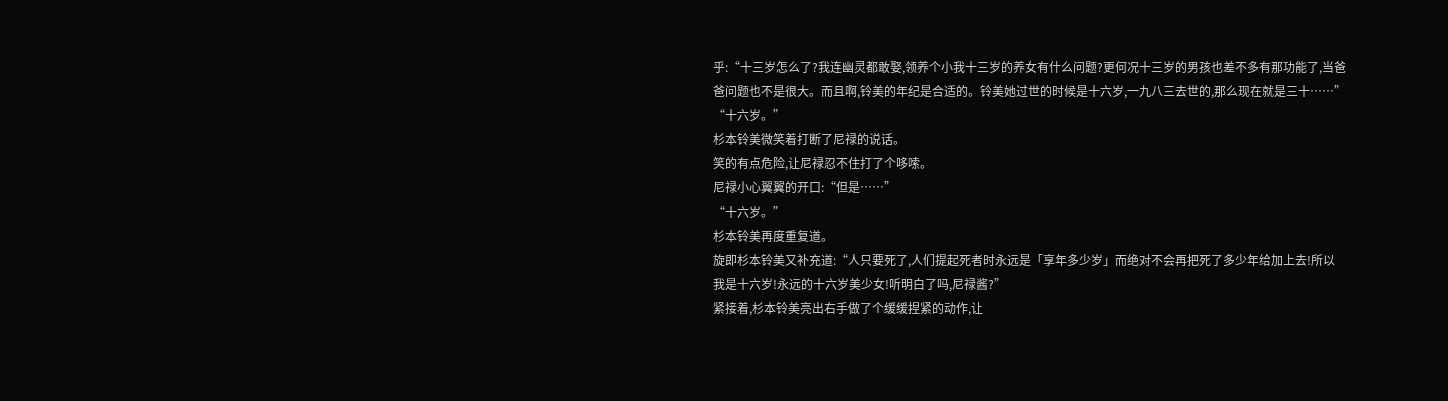乎:“十三岁怎么了?我连幽灵都敢娶,领养个小我十三岁的养女有什么问题?更何况十三岁的男孩也差不多有那功能了,当爸爸问题也不是很大。而且啊,铃美的年纪是合适的。铃美她过世的时候是十六岁,一九八三去世的,那么现在就是三十……”
“十六岁。”
杉本铃美微笑着打断了尼禄的说话。
笑的有点危险,让尼禄忍不住打了个哆嗦。
尼禄小心翼翼的开口:“但是……”
“十六岁。”
杉本铃美再度重复道。
旋即杉本铃美又补充道:“人只要死了,人们提起死者时永远是「享年多少岁」而绝对不会再把死了多少年给加上去!所以我是十六岁!永远的十六岁美少女!听明白了吗,尼禄酱?”
紧接着,杉本铃美亮出右手做了个缓缓捏紧的动作,让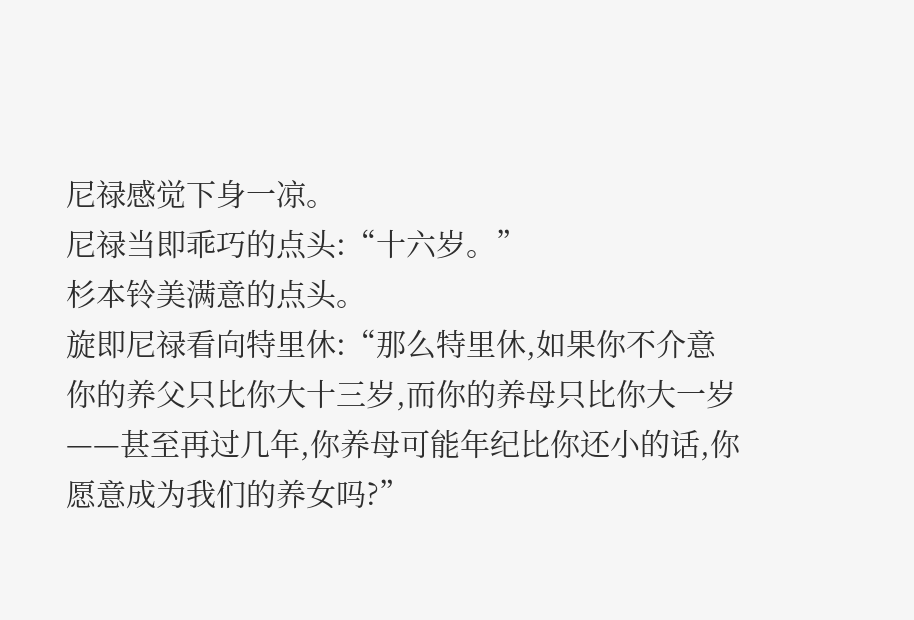尼禄感觉下身一凉。
尼禄当即乖巧的点头:“十六岁。”
杉本铃美满意的点头。
旋即尼禄看向特里休:“那么特里休,如果你不介意你的养父只比你大十三岁,而你的养母只比你大一岁——甚至再过几年,你养母可能年纪比你还小的话,你愿意成为我们的养女吗?”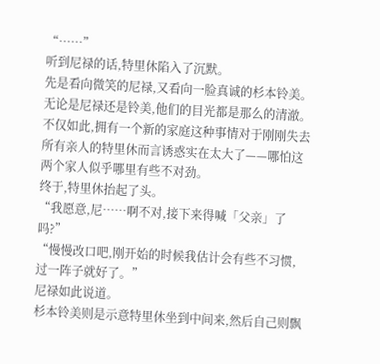“……”
听到尼禄的话,特里休陷入了沉默。
先是看向微笑的尼禄,又看向一脸真诚的杉本铃美。
无论是尼禄还是铃美,他们的目光都是那么的清澈。不仅如此,拥有一个新的家庭这种事情对于刚刚失去所有亲人的特里休而言诱惑实在太大了——哪怕这两个家人似乎哪里有些不对劲。
终于,特里休抬起了头。
“我愿意,尼……啊不对,接下来得喊「父亲」了吗?”
“慢慢改口吧,刚开始的时候我估计会有些不习惯,过一阵子就好了。”
尼禄如此说道。
杉本铃美则是示意特里休坐到中间来,然后自己则飘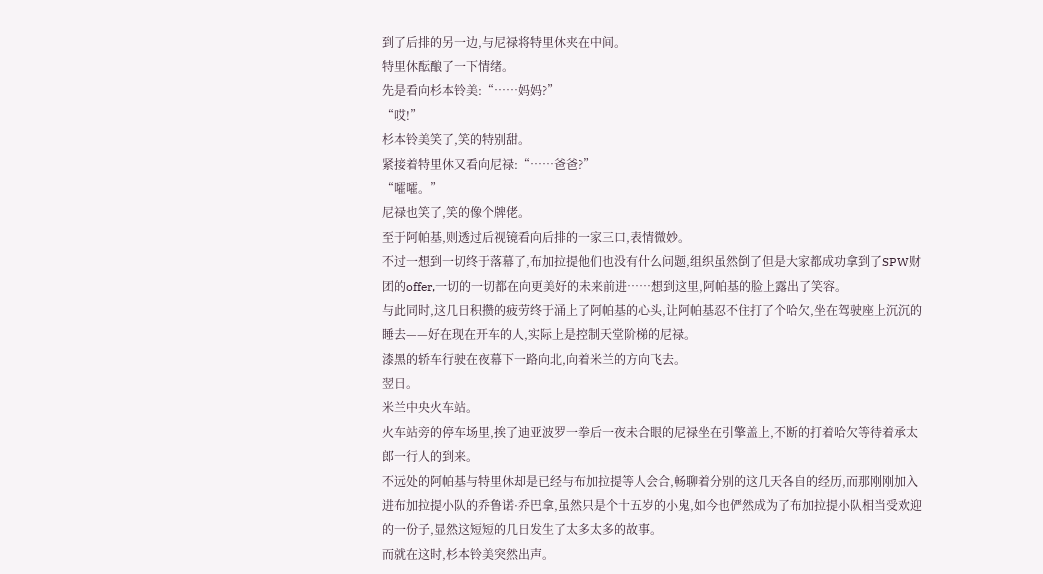到了后排的另一边,与尼禄将特里休夹在中间。
特里休酝酿了一下情绪。
先是看向杉本铃美:“……妈妈?”
“哎!”
杉本铃美笑了,笑的特别甜。
紧接着特里休又看向尼禄:“……爸爸?”
“嚯嚯。”
尼禄也笑了,笑的像个牌佬。
至于阿帕基,则透过后视镜看向后排的一家三口,表情微妙。
不过一想到一切终于落幕了,布加拉提他们也没有什么问题,组织虽然倒了但是大家都成功拿到了SPW财团的offer,一切的一切都在向更美好的未来前进……想到这里,阿帕基的脸上露出了笑容。
与此同时,这几日积攒的疲劳终于涌上了阿帕基的心头,让阿帕基忍不住打了个哈欠,坐在驾驶座上沉沉的睡去——好在现在开车的人,实际上是控制天堂阶梯的尼禄。
漆黑的轿车行驶在夜幕下一路向北,向着米兰的方向飞去。
翌日。
米兰中央火车站。
火车站旁的停车场里,挨了迪亚波罗一拳后一夜未合眼的尼禄坐在引擎盖上,不断的打着哈欠等待着承太郎一行人的到来。
不远处的阿帕基与特里休却是已经与布加拉提等人会合,畅聊着分别的这几天各自的经历,而那刚刚加入进布加拉提小队的乔鲁诺·乔巴拿,虽然只是个十五岁的小鬼,如今也俨然成为了布加拉提小队相当受欢迎的一份子,显然这短短的几日发生了太多太多的故事。
而就在这时,杉本铃美突然出声。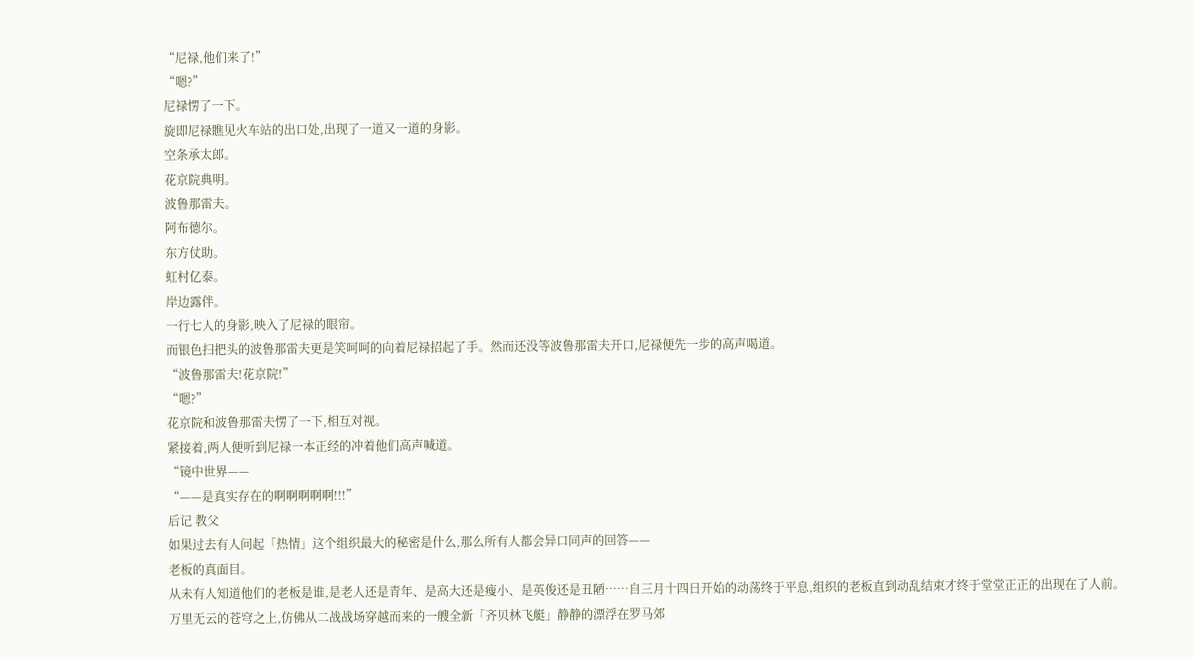“尼禄,他们来了!”
“嗯?”
尼禄愣了一下。
旋即尼禄瞧见火车站的出口处,出现了一道又一道的身影。
空条承太郎。
花京院典明。
波鲁那雷夫。
阿布德尔。
东方仗助。
虹村亿泰。
岸边露伴。
一行七人的身影,映入了尼禄的眼帘。
而银色扫把头的波鲁那雷夫更是笑呵呵的向着尼禄招起了手。然而还没等波鲁那雷夫开口,尼禄便先一步的高声喝道。
“波鲁那雷夫!花京院!”
“嗯?”
花京院和波鲁那雷夫愣了一下,相互对视。
紧接着,两人便听到尼禄一本正经的冲着他们高声喊道。
“镜中世界——
“——是真实存在的啊啊啊啊啊!!!”
后记 教父
如果过去有人问起「热情」这个组织最大的秘密是什么,那么所有人都会异口同声的回答——
老板的真面目。
从未有人知道他们的老板是谁,是老人还是青年、是高大还是瘦小、是英俊还是丑陋……自三月十四日开始的动荡终于平息,组织的老板直到动乱结束才终于堂堂正正的出现在了人前。
万里无云的苍穹之上,仿佛从二战战场穿越而来的一艘全新「齐贝林飞艇」静静的漂浮在罗马郊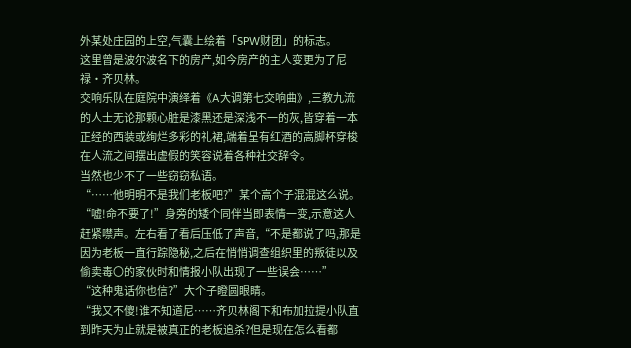外某处庄园的上空,气囊上绘着「SPW财团」的标志。
这里曾是波尔波名下的房产,如今房产的主人变更为了尼禄·齐贝林。
交响乐队在庭院中演绎着《A大调第七交响曲》,三教九流的人士无论那颗心脏是漆黑还是深浅不一的灰,皆穿着一本正经的西装或绚烂多彩的礼裙,端着呈有红酒的高脚杯穿梭在人流之间摆出虚假的笑容说着各种社交辞令。
当然也少不了一些窃窃私语。
“……他明明不是我们老板吧?”某个高个子混混这么说。
“嘘!命不要了!”身旁的矮个同伴当即表情一变,示意这人赶紧噤声。左右看了看后压低了声音,“不是都说了吗,那是因为老板一直行踪隐秘,之后在悄悄调查组织里的叛徒以及偷卖毒〇的家伙时和情报小队出现了一些误会……”
“这种鬼话你也信?”大个子瞪圆眼睛。
“我又不傻!谁不知道尼……齐贝林阁下和布加拉提小队直到昨天为止就是被真正的老板追杀?但是现在怎么看都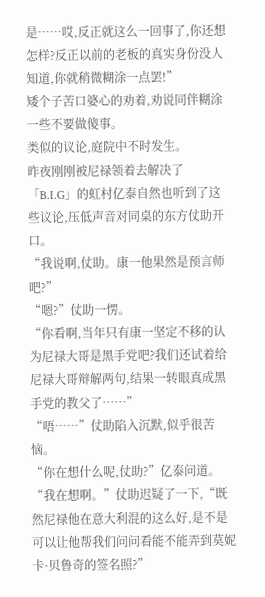是……哎,反正就这么一回事了,你还想怎样?反正以前的老板的真实身份没人知道,你就稍微糊涂一点罢!”
矮个子苦口婆心的劝着,劝说同伴糊涂一些不要做傻事。
类似的议论,庭院中不时发生。
昨夜刚刚被尼禄领着去解决了「B.I.G」的虹村亿泰自然也听到了这些议论,压低声音对同桌的东方仗助开口。
“我说啊,仗助。康一他果然是预言师吧?”
“嗯?”仗助一愣。
“你看啊,当年只有康一坚定不移的认为尼禄大哥是黑手党吧?我们还试着给尼禄大哥辩解两句,结果一转眼真成黑手党的教父了……”
“唔……”仗助陷入沉默,似乎很苦恼。
“你在想什么呢,仗助?”亿泰问道。
“我在想啊。”仗助迟疑了一下,“既然尼禄他在意大利混的这么好,是不是可以让他帮我们问问看能不能弄到莫妮卡·贝鲁奇的签名照?”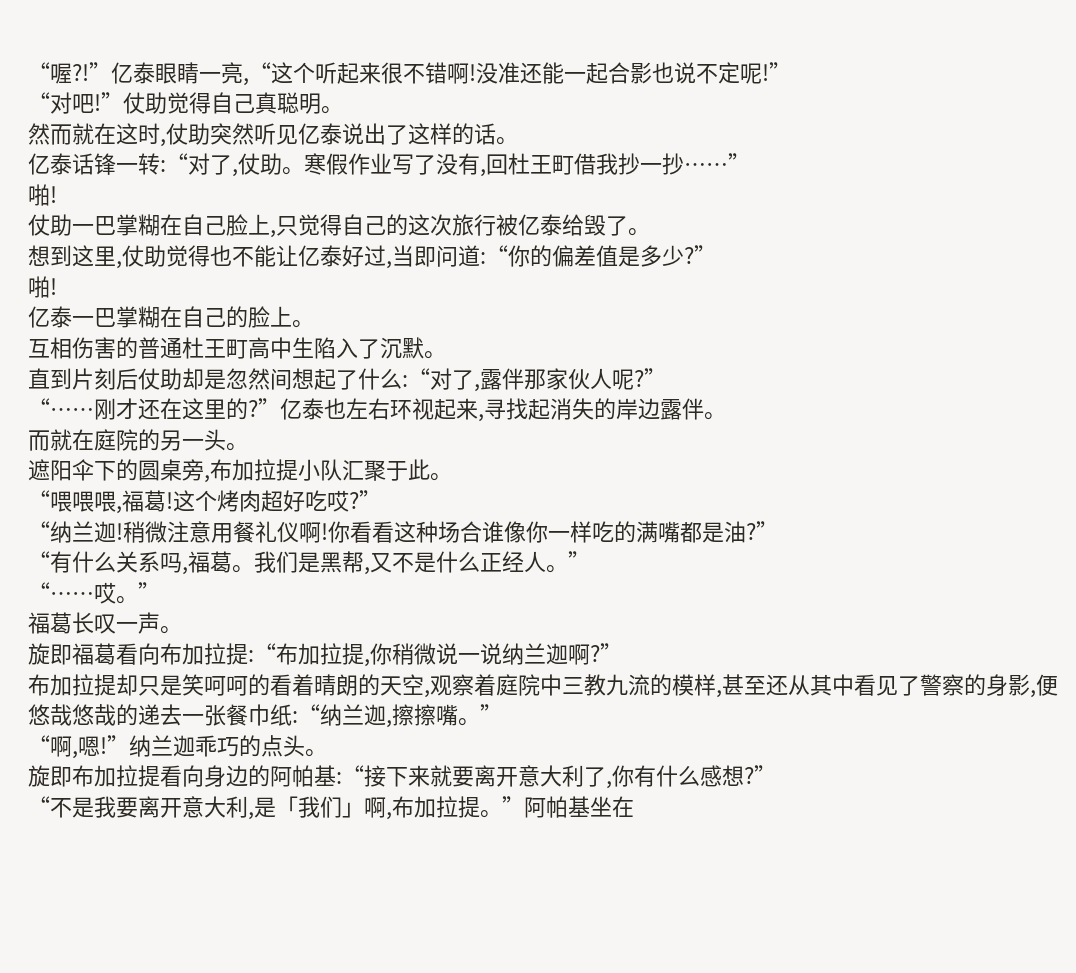“喔?!”亿泰眼睛一亮,“这个听起来很不错啊!没准还能一起合影也说不定呢!”
“对吧!”仗助觉得自己真聪明。
然而就在这时,仗助突然听见亿泰说出了这样的话。
亿泰话锋一转:“对了,仗助。寒假作业写了没有,回杜王町借我抄一抄……”
啪!
仗助一巴掌糊在自己脸上,只觉得自己的这次旅行被亿泰给毁了。
想到这里,仗助觉得也不能让亿泰好过,当即问道:“你的偏差值是多少?”
啪!
亿泰一巴掌糊在自己的脸上。
互相伤害的普通杜王町高中生陷入了沉默。
直到片刻后仗助却是忽然间想起了什么:“对了,露伴那家伙人呢?”
“……刚才还在这里的?”亿泰也左右环视起来,寻找起消失的岸边露伴。
而就在庭院的另一头。
遮阳伞下的圆桌旁,布加拉提小队汇聚于此。
“喂喂喂,福葛!这个烤肉超好吃哎?”
“纳兰迦!稍微注意用餐礼仪啊!你看看这种场合谁像你一样吃的满嘴都是油?”
“有什么关系吗,福葛。我们是黑帮,又不是什么正经人。”
“……哎。”
福葛长叹一声。
旋即福葛看向布加拉提:“布加拉提,你稍微说一说纳兰迦啊?”
布加拉提却只是笑呵呵的看着晴朗的天空,观察着庭院中三教九流的模样,甚至还从其中看见了警察的身影,便悠哉悠哉的递去一张餐巾纸:“纳兰迦,擦擦嘴。”
“啊,嗯!”纳兰迦乖巧的点头。
旋即布加拉提看向身边的阿帕基:“接下来就要离开意大利了,你有什么感想?”
“不是我要离开意大利,是「我们」啊,布加拉提。”阿帕基坐在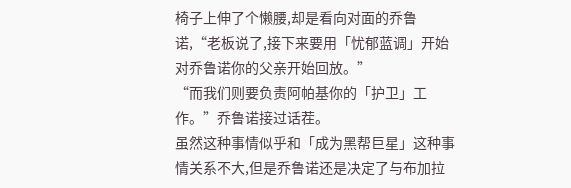椅子上伸了个懒腰,却是看向对面的乔鲁诺,“老板说了,接下来要用「忧郁蓝调」开始对乔鲁诺你的父亲开始回放。”
“而我们则要负责阿帕基你的「护卫」工作。”乔鲁诺接过话茬。
虽然这种事情似乎和「成为黑帮巨星」这种事情关系不大,但是乔鲁诺还是决定了与布加拉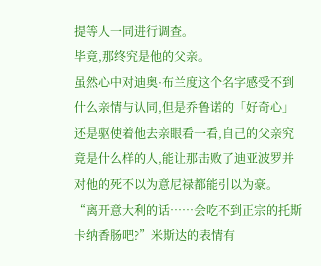提等人一同进行调查。
毕竟,那终究是他的父亲。
虽然心中对迪奥·布兰度这个名字感受不到什么亲情与认同,但是乔鲁诺的「好奇心」还是驱使着他去亲眼看一看,自己的父亲究竟是什么样的人,能让那击败了迪亚波罗并对他的死不以为意尼禄都能引以为豪。
“离开意大利的话……会吃不到正宗的托斯卡纳香肠吧?”米斯达的表情有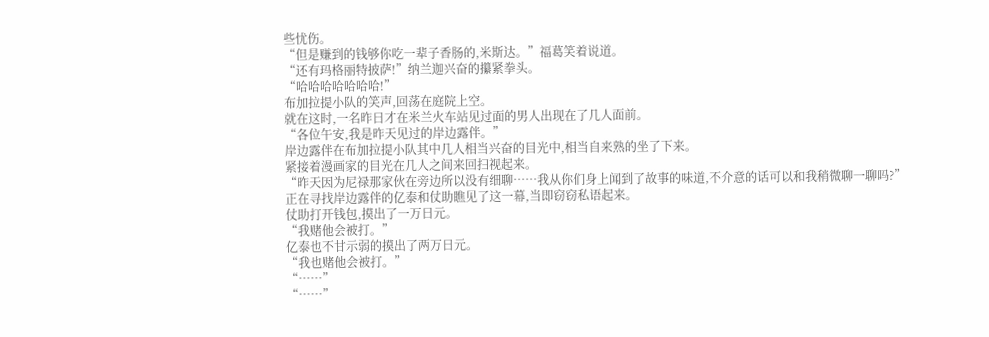些忧伤。
“但是赚到的钱够你吃一辈子香肠的,米斯达。”福葛笑着说道。
“还有玛格丽特披萨!”纳兰迦兴奋的攥紧拳头。
“哈哈哈哈哈哈哈!”
布加拉提小队的笑声,回荡在庭院上空。
就在这时,一名昨日才在米兰火车站见过面的男人出现在了几人面前。
“各位午安,我是昨天见过的岸边露伴。”
岸边露伴在布加拉提小队其中几人相当兴奋的目光中,相当自来熟的坐了下来。
紧接着漫画家的目光在几人之间来回扫视起来。
“昨天因为尼禄那家伙在旁边所以没有细聊……我从你们身上闻到了故事的味道,不介意的话可以和我稍微聊一聊吗?”
正在寻找岸边露伴的亿泰和仗助瞧见了这一幕,当即窃窃私语起来。
仗助打开钱包,摸出了一万日元。
“我赌他会被打。”
亿泰也不甘示弱的摸出了两万日元。
“我也赌他会被打。”
“……”
“……”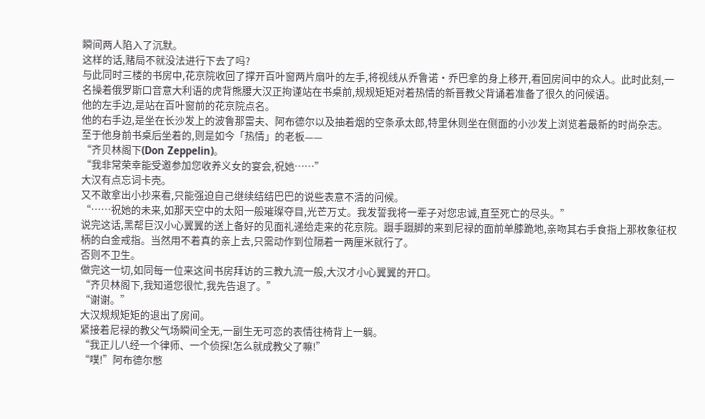瞬间两人陷入了沉默。
这样的话,赌局不就没法进行下去了吗?
与此同时三楼的书房中,花京院收回了撑开百叶窗两片扇叶的左手,将视线从乔鲁诺·乔巴拿的身上移开,看回房间中的众人。此时此刻,一名操着俄罗斯口音意大利语的虎背熊腰大汉正拘谨站在书桌前,规规矩矩对着热情的新晋教父背诵着准备了很久的问候语。
他的左手边,是站在百叶窗前的花京院点名。
他的右手边,是坐在长沙发上的波鲁那雷夫、阿布德尔以及抽着烟的空条承太郎,特里休则坐在侧面的小沙发上浏览着最新的时尚杂志。
至于他身前书桌后坐着的,则是如今「热情」的老板——
“齐贝林阁下(Don Zeppelin)。
“我非常荣幸能受邀参加您收养义女的宴会,祝她……”
大汉有点忘词卡壳。
又不敢拿出小抄来看,只能强迫自己继续结结巴巴的说些表意不清的问候。
“……祝她的未来,如那天空中的太阳一般璀璨夺目,光芒万丈。我发誓我将一辈子对您忠诚,直至死亡的尽头。”
说完这话,黑帮巨汉小心翼翼的送上备好的见面礼递给走来的花京院。蹑手蹑脚的来到尼禄的面前单膝跪地,亲吻其右手食指上那枚象征权柄的白金戒指。当然用不着真的亲上去,只需动作到位隔着一两厘米就行了。
否则不卫生。
做完这一切,如同每一位来这间书房拜访的三教九流一般,大汉才小心翼翼的开口。
“齐贝林阁下,我知道您很忙,我先告退了。”
“谢谢。”
大汉规规矩矩的退出了房间。
紧接着尼禄的教父气场瞬间全无,一副生无可恋的表情往椅背上一躺。
“我正儿八经一个律师、一个侦探!怎么就成教父了嘛!”
“噗!”阿布德尔憋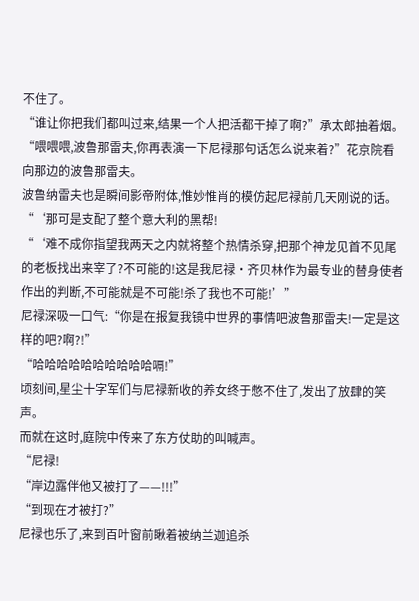不住了。
“谁让你把我们都叫过来,结果一个人把活都干掉了啊?”承太郎抽着烟。
“喂喂喂,波鲁那雷夫,你再表演一下尼禄那句话怎么说来着?”花京院看向那边的波鲁那雷夫。
波鲁纳雷夫也是瞬间影帝附体,惟妙惟肖的模仿起尼禄前几天刚说的话。
“‘那可是支配了整个意大利的黑帮!
“‘难不成你指望我两天之内就将整个热情杀穿,把那个神龙见首不见尾的老板找出来宰了?不可能的!这是我尼禄·齐贝林作为最专业的替身使者作出的判断,不可能就是不可能!杀了我也不可能!’”
尼禄深吸一口气:“你是在报复我镜中世界的事情吧波鲁那雷夫!一定是这样的吧?啊?!”
“哈哈哈哈哈哈哈哈哈哈嗝!”
顷刻间,星尘十字军们与尼禄新收的养女终于憋不住了,发出了放肆的笑声。
而就在这时,庭院中传来了东方仗助的叫喊声。
“尼禄!
“岸边露伴他又被打了——!!!”
“到现在才被打?”
尼禄也乐了,来到百叶窗前瞅着被纳兰迦追杀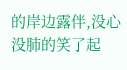的岸边露伴,没心没肺的笑了起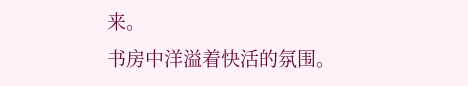来。
书房中洋溢着快活的氛围。